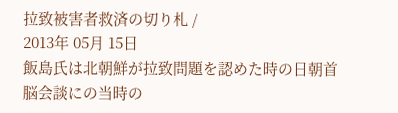拉致被害者救済の切り札 /
2013年 05月 15日
飯島氏は北朝鮮が拉致問題を認めた時の日朝首脳会談にの当時の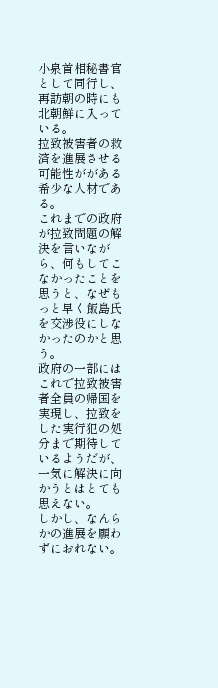小泉首相秘書官として同行し、再訪朝の時にも北朝鮮に入っている。
拉致被害者の救済を進展させる可能性ががある希少な人材である。
これまでの政府が拉致問題の解決を言いながら、何もしてこなかったことを思うと、なぜもっと早く飯島氏を交渉役にしなかったのかと思う。
政府の一部にはこれで拉致被害者全員の帰国を実現し、拉致をした実行犯の処分まで期待しているようだが、一気に解決に向かうとはとても思えない。
しかし、なんらかの進展を願わずにおれない。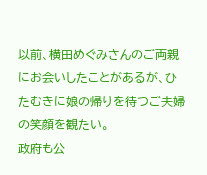以前、横田めぐみさんのご両親にお会いしたことがあるが、ひたむきに娘の帰りを待つご夫婦の笑顔を観たい。
政府も公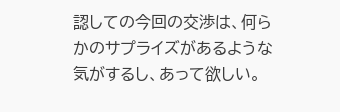認しての今回の交渉は、何らかのサプライズがあるような気がするし、あって欲しい。